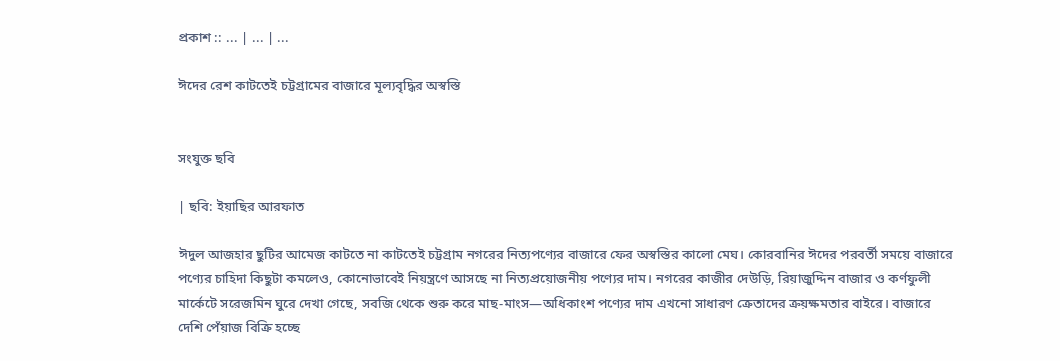প্রকাশ :: ... | ... | ...

ঈদের রেশ কাটতেই চট্টগ্রামের বাজারে মূল্যবৃদ্ধির অস্বস্তি


সংযুক্ত ছবি

| ছবি: ইয়াছির আরফাত

ঈদুল আজহার ছুটির আমেজ কাটতে না কাটতেই চট্টগ্রাম নগরের নিত্যপণ্যের বাজারে ফের অস্বস্তির কালো মেঘ। কোরবানির ঈদের পরবর্তী সময়ে বাজারে পণ্যের চাহিদা কিছুটা কমলেও, কোনোভাবেই নিয়ন্ত্রণে আসছে না নিত্যপ্রয়োজনীয় পণ্যের দাম। নগরের কাজীর দেউড়ি, রিয়াজুদ্দিন বাজার ও কর্ণফুলী মার্কেটে সরেজমিন ঘুরে দেখা গেছে, সবজি থেকে শুরু করে মাছ-মাংস—অধিকাংশ পণ্যের দাম এখনো সাধারণ ক্রেতাদের ক্রয়ক্ষমতার বাইরে। বাজারে দেশি পেঁয়াজ বিক্রি হচ্ছে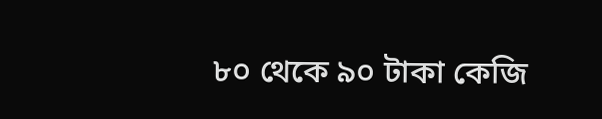৮০ থেকে ৯০ টাকা কেজি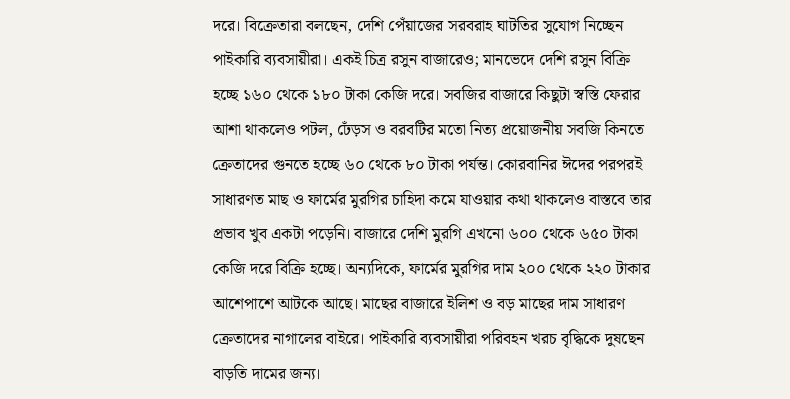দরে। বিক্রেতারা বলছেন, দেশি পেঁয়াজের সরবরাহ ঘাটতির সুযোগ নিচ্ছেন পাইকারি ব্যবসায়ীরা। একই চিত্র রসুন বাজারেও; মানভেদে দেশি রসুন বিক্রি হচ্ছে ১৬০ থেকে ১৮০ টাকা কেজি দরে। সবজির বাজারে কিছুটা স্বস্তি ফেরার আশা থাকলেও পটল, ঢেঁড়স ও বরবটির মতো নিত্য প্রয়োজনীয় সবজি কিনতে ক্রেতাদের গুনতে হচ্ছে ৬০ থেকে ৮০ টাকা পর্যন্ত। কোরবানির ঈদের পরপরই সাধারণত মাছ ও ফার্মের মুরগির চাহিদা কমে যাওয়ার কথা থাকলেও বাস্তবে তার প্রভাব খুব একটা পড়েনি। বাজারে দেশি মুরগি এখনো ৬০০ থেকে ৬৫০ টাকা কেজি দরে বিক্রি হচ্ছে। অন্যদিকে, ফার্মের মুরগির দাম ২০০ থেকে ২২০ টাকার আশেপাশে আটকে আছে। মাছের বাজারে ইলিশ ও বড় মাছের দাম সাধারণ ক্রেতাদের নাগালের বাইরে। পাইকারি ব্যবসায়ীরা পরিবহন খরচ বৃদ্ধিকে দুষছেন বাড়তি দামের জন্য।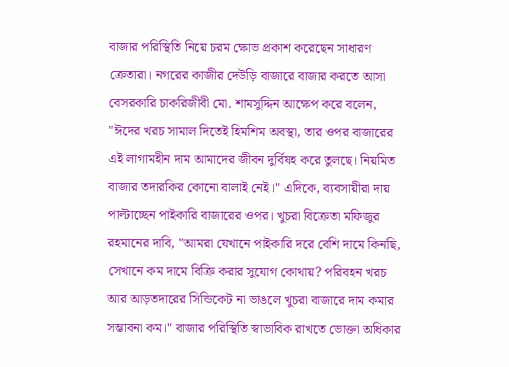বাজার পরিস্থিতি নিয়ে চরম ক্ষোভ প্রকাশ করেছেন সাধারণ ক্রেতারা। নগরের কাজীর দেউড়ি বাজারে বাজার করতে আসা বেসরকারি চাকরিজীবী মো. শামসুদ্দিন আক্ষেপ করে বলেন, "ঈদের খরচ সামাল দিতেই হিমশিম অবস্থা, তার ওপর বাজারের এই লাগামহীন দাম আমাদের জীবন দুর্বিষহ করে তুলছে। নিয়মিত বাজার তদারকির কোনো বালাই নেই।" এদিকে, ব্যবসায়ীরা দায় পাল্টাচ্ছেন পাইকারি বাজারের ওপর। খুচরা বিক্রেতা মফিজুর রহমানের দাবি, "আমরা যেখানে পাইকারি দরে বেশি দামে কিনছি, সেখানে কম দামে বিক্রি করার সুযোগ কোথায়? পরিবহন খরচ আর আড়তদারের সিন্ডিকেট না ভাঙলে খুচরা বাজারে দাম কমার সম্ভাবনা কম।" বাজার পরিস্থিতি স্বাভাবিক রাখতে ভোক্তা অধিকার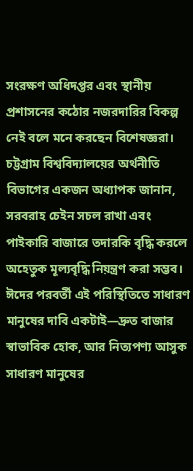সংরক্ষণ অধিদপ্তর এবং স্থানীয় প্রশাসনের কঠোর নজরদারির বিকল্প নেই বলে মনে করছেন বিশেষজ্ঞরা। চট্টগ্রাম বিশ্ববিদ্যালয়ের অর্থনীতি বিভাগের একজন অধ্যাপক জানান, সরবরাহ চেইন সচল রাখা এবং পাইকারি বাজারে তদারকি বৃদ্ধি করলে অহেতুক মূল্যবৃদ্ধি নিয়ন্ত্রণ করা সম্ভব। ঈদের পরবর্তী এই পরিস্থিতিতে সাধারণ মানুষের দাবি একটাই—দ্রুত বাজার স্বাভাবিক হোক, আর নিত্যপণ্য আসুক সাধারণ মানুষের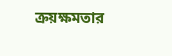ক্রয়ক্ষমতার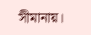সীমানায়।